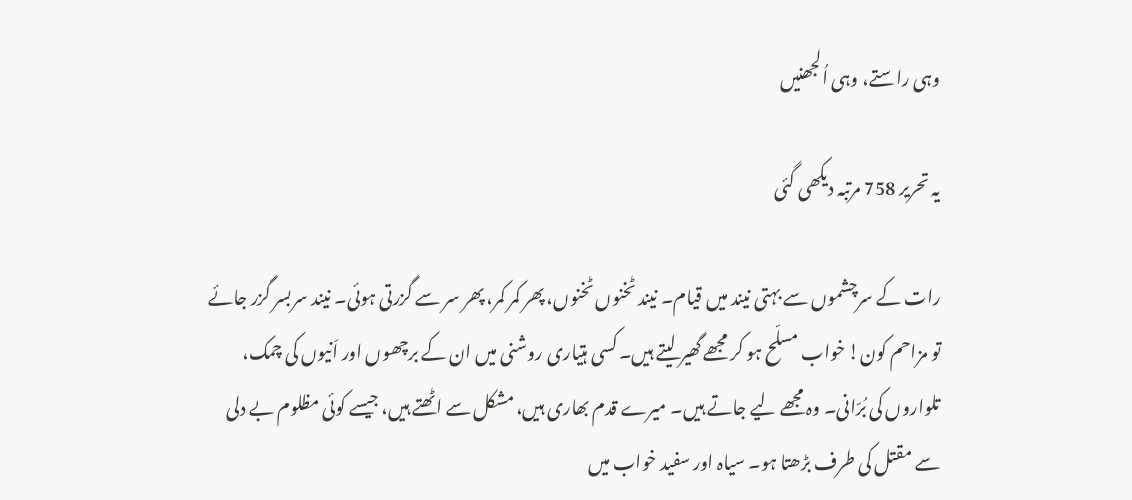وہی راستے، وہی اُلجھنیں

یہ تحریر 758 مرتبہ دیکھی گئی

رات کے سرچشموں سے بہتی نیند میں قیام۔ نیند ٹخنوں ٹخنوں، پھر کمر کمر، پھر سر سے گزرتی ہوئی۔ نیند سربسر گزر جائے تو مزاحم کون! خواب مسلّح ہو کر مجھے گھیر لیتے ہیں۔ کسی ہتیاری روشنی میں ان کے برچھوں اور اَنیوں کی چمک، تلواروں کی بُرّانی۔ وہ مجھے لیے جاتے ہیں۔ میرے قدم بھاری ہیں، مشکل سے اٹھتے ہیں، جیسے کوئی مظلوم بے دلی سے مقتل کی طرف بڑھتا ہو۔ سیاہ اور سفید خواب میں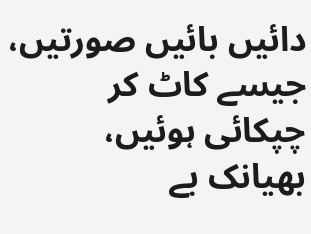دائیں بائیں صورتیں، جیسے کاٹ کر چپکائی ہوئیں، بھیانک بے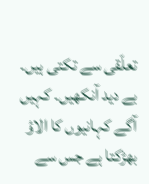تعلّقی سے تکتی ہیں۔ بے دید آنکھیں۔ کہیں آگے کہانیوں کا الاؤ بھڑکتا ہے جس سے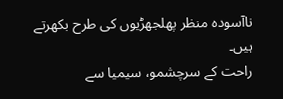ناآسودہ منظر پھلجھڑیوں کی طرح بکھرتے ہیں۔
راحت کے سرچشمو، سیمیا سے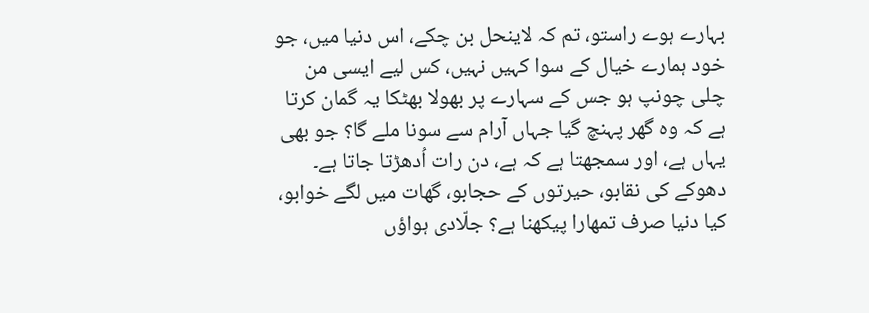بہارے ہوے راستو، تم کہ لاینحل بن چکے، اس دنیا میں، جو خود ہمارے خیال کے سوا کہیں نہیں، کس لیے ایسی من چلی چونپ ہو جس کے سہارے پر بھولا بھٹکا یہ گمان کرتا ہے کہ وہ گھر پہنچ گیا جہاں آرام سے سونا ملے گا؟ جو بھی یہاں ہے، اور سمجھتا ہے کہ ہے، دن رات اُدھڑتا جاتا ہے۔ دھوکے کی نقابو، حیرتوں کے حجابو، گھات میں لگے خوابو، کیا دنیا صرف تمھارا پیکھنا ہے؟ جلّادی ہواؤں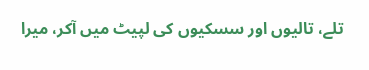تلے، تالیوں اور سسکیوں کی لپیٹ میں آکر، میرا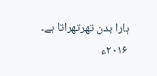ہارا بدن تھرتھراتا ہے۔
۲۰۱۶ء